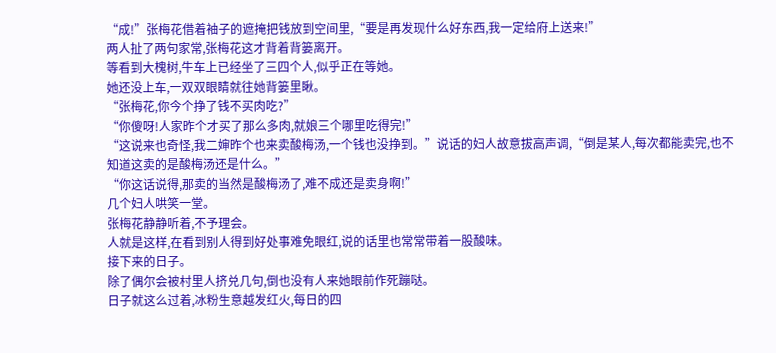“成!”张梅花借着袖子的遮掩把钱放到空间里,“要是再发现什么好东西,我一定给府上送来!”
两人扯了两句家常,张梅花这才背着背篓离开。
等看到大槐树,牛车上已经坐了三四个人,似乎正在等她。
她还没上车,一双双眼睛就往她背篓里瞅。
“张梅花,你今个挣了钱不买肉吃?”
“你傻呀!人家昨个才买了那么多肉,就娘三个哪里吃得完!”
“这说来也奇怪,我二婶昨个也来卖酸梅汤,一个钱也没挣到。”说话的妇人故意拔高声调,“倒是某人,每次都能卖完,也不知道这卖的是酸梅汤还是什么。”
“你这话说得,那卖的当然是酸梅汤了,难不成还是卖身啊!”
几个妇人哄笑一堂。
张梅花静静听着,不予理会。
人就是这样,在看到别人得到好处事难免眼红,说的话里也常常带着一股酸味。
接下来的日子。
除了偶尔会被村里人挤兑几句,倒也没有人来她眼前作死蹦哒。
日子就这么过着,冰粉生意越发红火,每日的四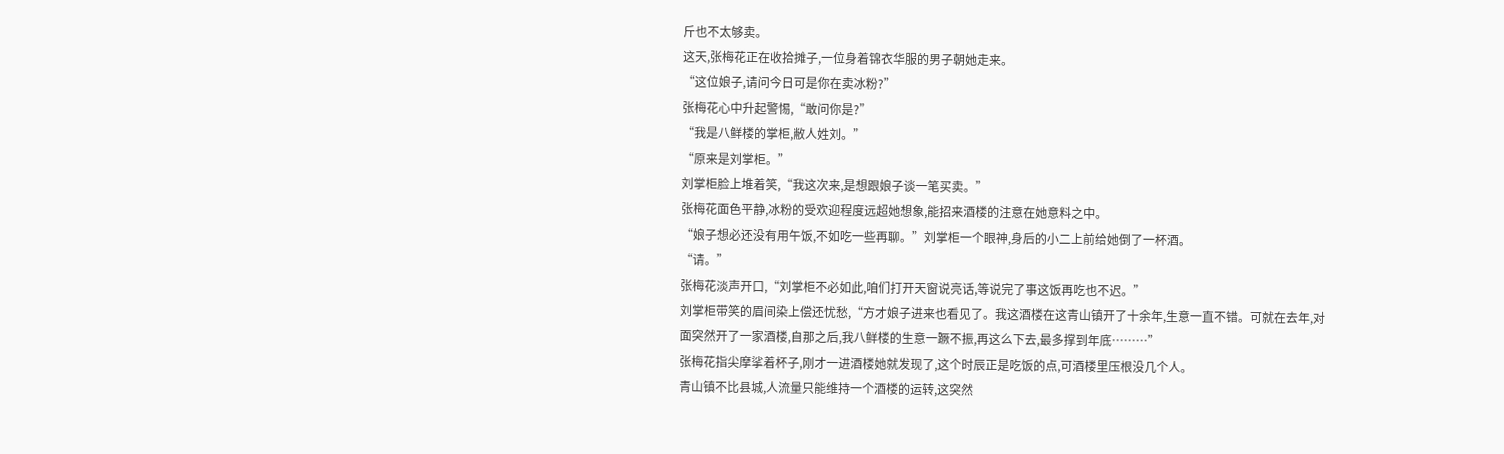斤也不太够卖。
这天,张梅花正在收拾摊子,一位身着锦衣华服的男子朝她走来。
“这位娘子,请问今日可是你在卖冰粉?”
张梅花心中升起警惕,“敢问你是?”
“我是八鲜楼的掌柜,敝人姓刘。”
“原来是刘掌柜。”
刘掌柜脸上堆着笑,“我这次来,是想跟娘子谈一笔买卖。”
张梅花面色平静,冰粉的受欢迎程度远超她想象,能招来酒楼的注意在她意料之中。
“娘子想必还没有用午饭,不如吃一些再聊。”刘掌柜一个眼神,身后的小二上前给她倒了一杯酒。
“请。”
张梅花淡声开口,“刘掌柜不必如此,咱们打开天窗说亮话,等说完了事这饭再吃也不迟。”
刘掌柜带笑的眉间染上偿还忧愁,“方才娘子进来也看见了。我这酒楼在这青山镇开了十余年,生意一直不错。可就在去年,对面突然开了一家酒楼,自那之后,我八鲜楼的生意一蹶不振,再这么下去,最多撑到年底………”
张梅花指尖摩挲着杯子,刚才一进酒楼她就发现了,这个时辰正是吃饭的点,可酒楼里压根没几个人。
青山镇不比县城,人流量只能维持一个酒楼的运转,这突然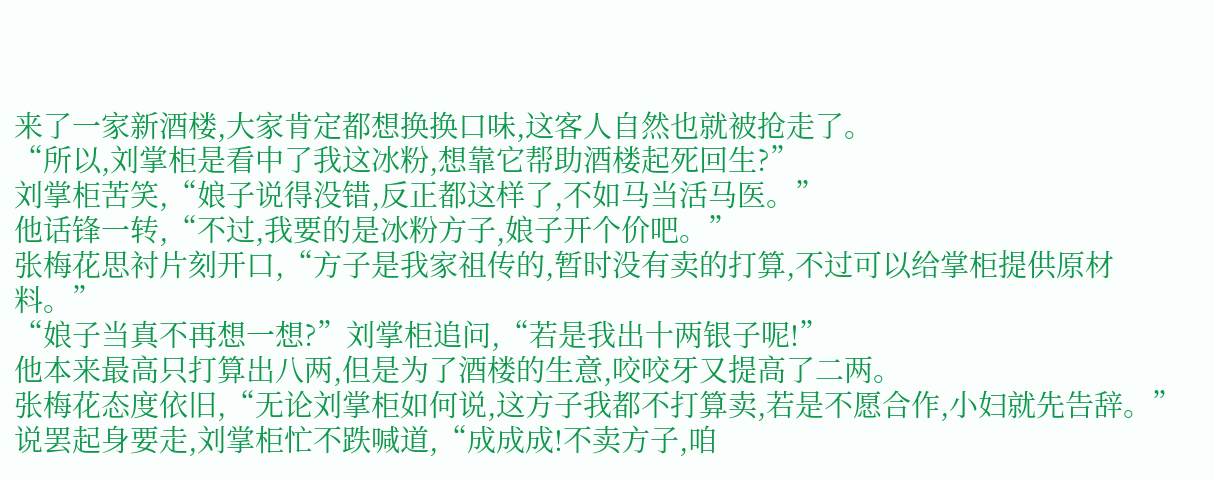来了一家新酒楼,大家肯定都想换换口味,这客人自然也就被抢走了。
“所以,刘掌柜是看中了我这冰粉,想靠它帮助酒楼起死回生?”
刘掌柜苦笑,“娘子说得没错,反正都这样了,不如马当活马医。”
他话锋一转,“不过,我要的是冰粉方子,娘子开个价吧。”
张梅花思衬片刻开口,“方子是我家祖传的,暂时没有卖的打算,不过可以给掌柜提供原材料。”
“娘子当真不再想一想?”刘掌柜追问,“若是我出十两银子呢!”
他本来最高只打算出八两,但是为了酒楼的生意,咬咬牙又提高了二两。
张梅花态度依旧,“无论刘掌柜如何说,这方子我都不打算卖,若是不愿合作,小妇就先告辞。”
说罢起身要走,刘掌柜忙不跌喊道,“成成成!不卖方子,咱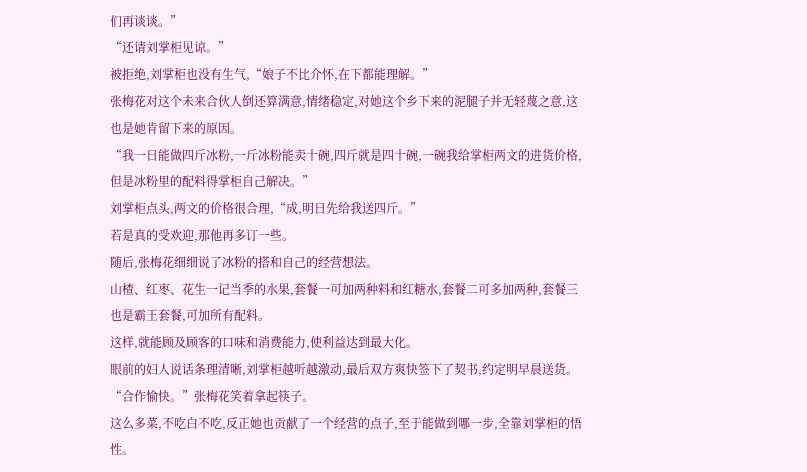们再谈谈。”
“还请刘掌柜见谅。”
被拒绝,刘掌柜也没有生气,“娘子不比介怀,在下都能理解。”
张梅花对这个未来合伙人倒还算满意,情绪稳定,对她这个乡下来的泥腿子并无轻蔑之意,这也是她肯留下来的原因。
“我一日能做四斤冰粉,一斤冰粉能卖十碗,四斤就是四十碗,一碗我给掌柜两文的进货价格,但是冰粉里的配料得掌柜自己解决。”
刘掌柜点头,两文的价格很合理,“成,明日先给我送四斤。”
若是真的受欢迎,那他再多订一些。
随后,张梅花细细说了冰粉的搭和自己的经营想法。
山楂、红枣、花生一记当季的水果,套餐一可加两种料和红糖水,套餐二可多加两种,套餐三也是霸王套餐,可加所有配料。
这样,就能顾及顾客的口味和消费能力,使利益达到最大化。
眼前的妇人说话条理清晰,刘掌柜越听越激动,最后双方爽快签下了契书,约定明早晨送货。
“合作愉快。”张梅花笑着拿起筷子。
这么多菜,不吃白不吃,反正她也贡献了一个经营的点子,至于能做到哪一步,全靠刘掌柜的悟性。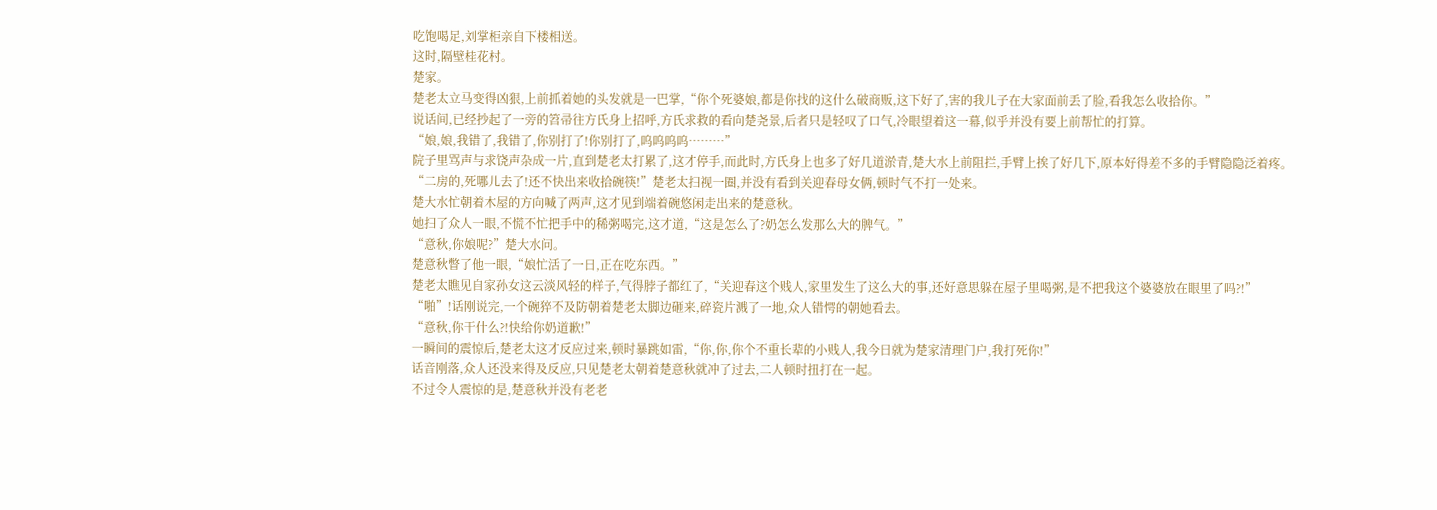吃饱喝足,刘掌柜亲自下楼相送。
这时,隔壁桂花村。
楚家。
楚老太立马变得凶狠,上前抓着她的头发就是一巴掌,“你个死婆娘,都是你找的这什么破商贩,这下好了,害的我儿子在大家面前丢了脸,看我怎么收拾你。”
说话间,已经抄起了一旁的笤帚往方氏身上招呼,方氏求救的看向楚尧景,后者只是轻叹了口气,冷眼望着这一幕,似乎并没有要上前帮忙的打算。
“娘,娘,我错了,我错了,你别打了!你别打了,呜呜呜呜………”
院子里骂声与求饶声杂成一片,直到楚老太打累了,这才停手,而此时,方氏身上也多了好几道淤青,楚大水上前阻拦,手臂上挨了好几下,原本好得差不多的手臂隐隐泛着疼。
“二房的,死哪儿去了!还不快出来收拾碗筷!”楚老太扫视一圈,并没有看到关迎春母女俩,顿时气不打一处来。
楚大水忙朝着木屋的方向喊了两声,这才见到端着碗悠闲走出来的楚意秋。
她扫了众人一眼,不慌不忙把手中的稀粥喝完,这才道,“这是怎么了?奶怎么发那么大的脾气。”
“意秋,你娘呢?”楚大水问。
楚意秋瞥了他一眼,“娘忙活了一日,正在吃东西。”
楚老太瞧见自家孙女这云淡风轻的样子,气得脖子都红了,“关迎春这个贱人,家里发生了这么大的事,还好意思躲在屋子里喝粥,是不把我这个婆婆放在眼里了吗?!”
“啪”!话刚说完,一个碗猝不及防朝着楚老太脚边砸来,碎瓷片溅了一地,众人错愕的朝她看去。
“意秋,你干什么?!快给你奶道歉!”
一瞬间的震惊后,楚老太这才反应过来,顿时暴跳如雷,“你,你,你个不重长辈的小贱人,我今日就为楚家清理门户,我打死你!”
话音刚落,众人还没来得及反应,只见楚老太朝着楚意秋就冲了过去,二人顿时扭打在一起。
不过令人震惊的是,楚意秋并没有老老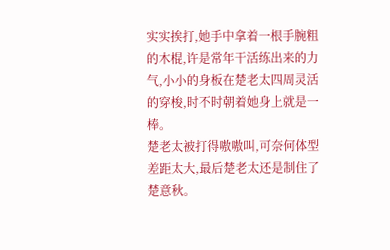实实挨打,她手中拿着一根手腕粗的木棍,许是常年干活练出来的力气,小小的身板在楚老太四周灵活的穿梭,时不时朝着她身上就是一棒。
楚老太被打得嗷嗷叫,可奈何体型差距太大,最后楚老太还是制住了楚意秋。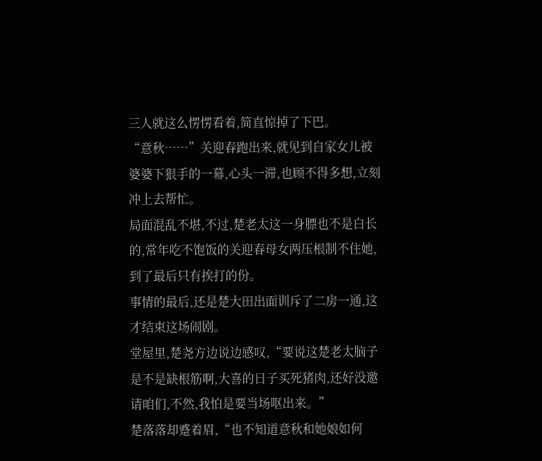三人就这么愣愣看着,简直惊掉了下巴。
“意秋……”关迎春跑出来,就见到自家女儿被婆婆下狠手的一幕,心头一滞,也顾不得多想,立刻冲上去帮忙。
局面混乱不堪,不过,楚老太这一身膘也不是白长的,常年吃不饱饭的关迎春母女两压根制不住她,到了最后只有挨打的份。
事情的最后,还是楚大田出面训斥了二房一通,这才结束这场闹剧。
堂屋里,楚尧方边说边感叹,“要说这楚老太脑子是不是缺根筋啊,大喜的日子买死猪肉,还好没邀请咱们,不然,我怕是要当场呕出来。”
楚落落却蹙着眉,“也不知道意秋和她娘如何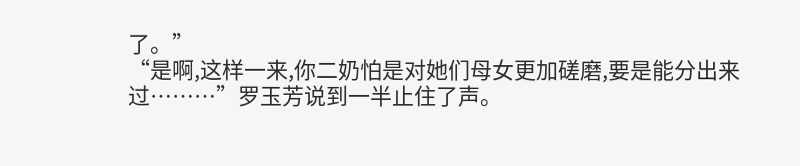了。”
“是啊,这样一来,你二奶怕是对她们母女更加磋磨,要是能分出来过………”罗玉芳说到一半止住了声。